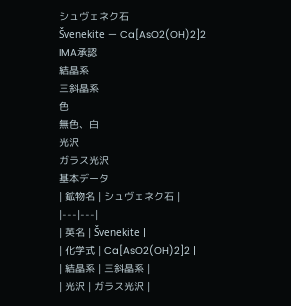シュヴェネク石
Švenekite — Ca[AsO2(OH)2]2
IMA承認
結晶系
三斜晶系
色
無色、白
光沢
ガラス光沢
基本データ
| 鉱物名 | シュヴェネク石 |
|---|---|
| 英名 | Švenekite |
| 化学式 | Ca[AsO2(OH)2]2 |
| 結晶系 | 三斜晶系 |
| 光沢 | ガラス光沢 |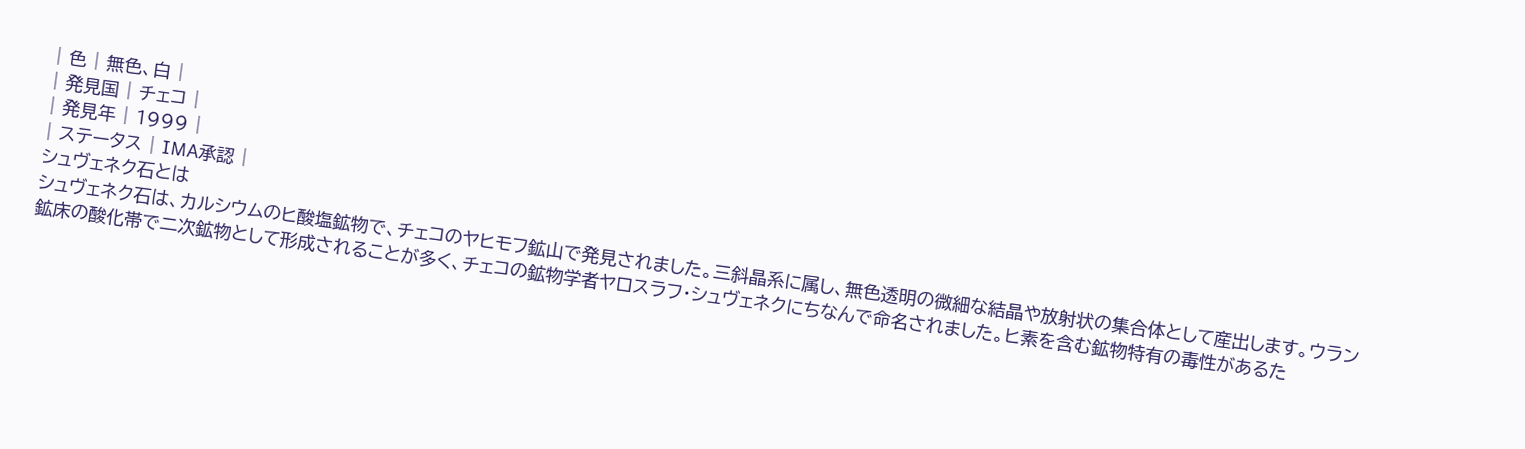| 色 | 無色、白 |
| 発見国 | チェコ |
| 発見年 | 1999 |
| ステータス | IMA承認 |
シュヴェネク石とは
シュヴェネク石は、カルシウムのヒ酸塩鉱物で、チェコのヤヒモフ鉱山で発見されました。三斜晶系に属し、無色透明の微細な結晶や放射状の集合体として産出します。ウラン鉱床の酸化帯で二次鉱物として形成されることが多く、チェコの鉱物学者ヤロスラフ・シュヴェネクにちなんで命名されました。ヒ素を含む鉱物特有の毒性があるた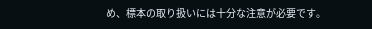め、標本の取り扱いには十分な注意が必要です。